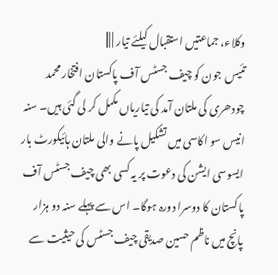وکلاء، جماعتیں استقبال کیلئے تیار | |||
تئیس جون کو چیف جسٹس آف پاکستان افتخار محمد چودھری کی ملتان آمد کی تیاریاں مکمل کر لی گئی ہیں۔ سنہ انیس سو اکاسی میں تشکیل پانے والی ملتان ہائیکورٹ بار ایسوسی ایشن کی دعوت پر یہ کسی بھی چیف جسٹس آف پاکستان کا دوسرا دورہ ہوگا۔ اس سے پہلے سنہ دو ہزار پانچ میں ناظم حسین صدیقی چیف جسٹس کی حیثیت سے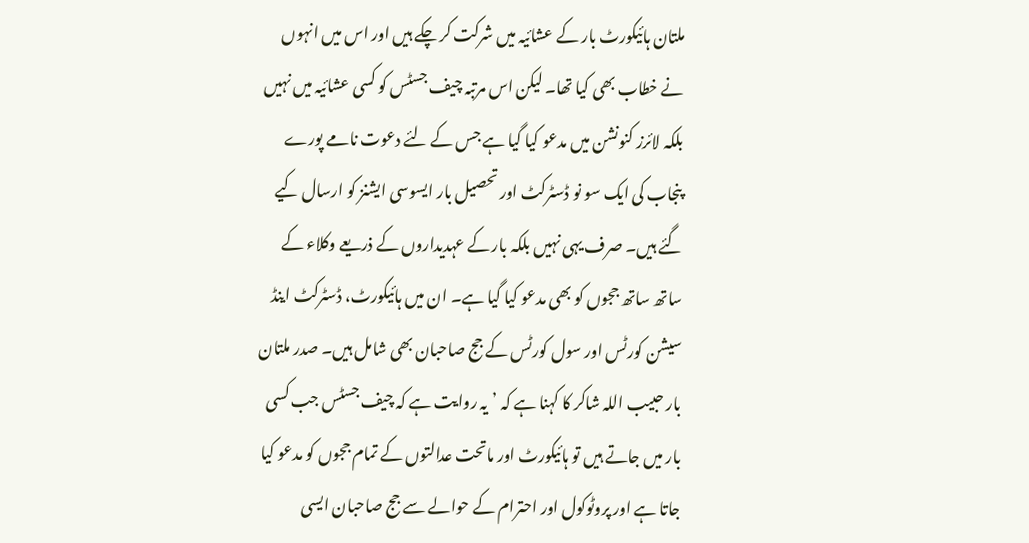ملتان ہائیکورٹ بار کے عشائیہ میں شرکت کر چکے ہیں اور اس میں انہوں نے خطاب بھی کیا تھا۔ لیکن اس مرتبہ چیف جسٹس کو کسی عشائیہ میں نہیں بلکہ لائرز کنونشن میں مدعو کیا گیا ہے جس کے لئے دعوت نامے پورے پنجاب کی ایک سو نو ڈسٹرکٹ اور تحصیل بار ایسوسی ایشنز کو ارسال کیے گئے ہیں۔ صرف یہی نہیں بلکہ بار کے عہدیداروں کے ذریعے وکلاء کے ساتھ ساتھ ججوں کو بھی مدعو کیا گیا ہے۔ ان میں ہائیکورٹ، ڈسٹرکٹ اینڈ سیشن کورٹس اور سول کورٹس کے جج صاحبان بھی شامل ہیں۔ صدر ملتان بار حبیب اللہ شاکر کا کہنا ہے کہ ’یہ روایت ہے کہ چیف جسٹس جب کسی بار میں جاتے ہیں تو ہائیکورٹ اور ماتحت عدالتوں کے تمام ججوں کو مدعو کیا جاتا ہے اور پروٹوکول اور احترام کے حوالے سے جج صاحبان ایسی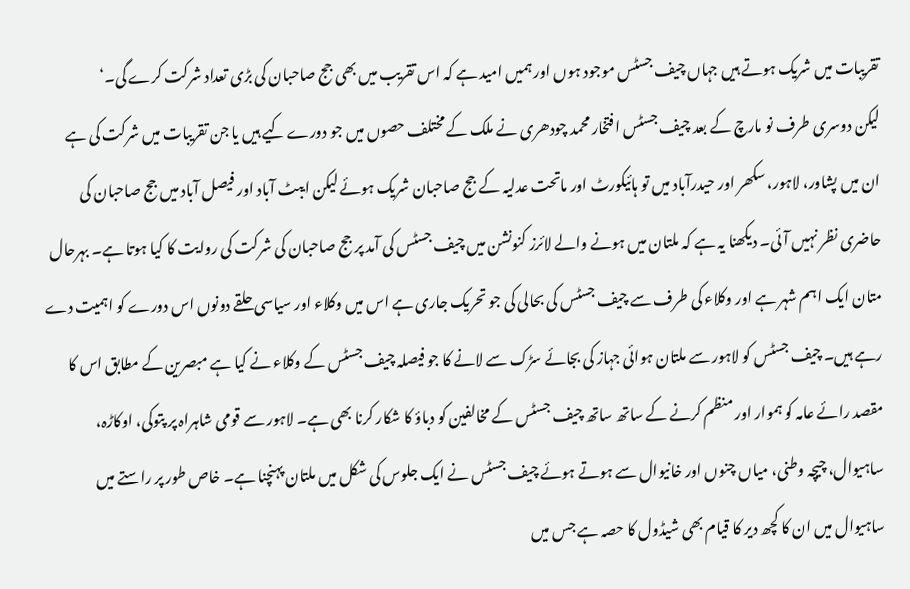تقریبات میں شریک ہوتے ہیں جہاں چیف جسٹس موجود ہوں اور ہمیں امید ہے کہ اس تقریب میں بھی جج صاحبان کی بڑی تعداد شرکت کرے گی۔‘
لیکن دوسری طرف نو مارچ کے بعد چیف جسٹس افتخار محمد چودھری نے ملک کے مختلف حصوں میں جو دورے کیے ہیں یا جن تقریبات میں شرکت کی ہے ان میں پشاور، لاہور، سکھر اور حیدرآباد میں تو ہائیکورٹ اور ماتحت عدلیہ کے جج صاحبان شریک ہوئے لیکن ایبٹ آباد اور فیصل آباد میں جج صاحبان کی حاضری نظر نہیں آئی۔ دیکھنا یہ ہے کہ ملتان میں ہونے والے لائرز کنونشن میں چیف جسٹس کی آمد پر جج صاحبان کی شرکت کی روایت کا کیا ہوتا ہے۔ بہرحال متان ایک اہم شہر ہے اور وکلاء کی طرف سے چیف جسٹس کی بحالی کی جو تحریک جاری ہے اس میں وکلاء اور سیاسی حلقے دونوں اس دورے کو اہمیت دے رہے ہیں۔ چیف جسٹس کو لاہور سے ملتان ہوائی جہاز کی بجائے سڑک سے لانے کا جو فیصلہ چیف جسٹس کے وکلاء نے کیا ہے مبصرین کے مطابق اس کا مقصد رائے عامہ کو ہموار اور منظم کرنے کے ساتھ ساتھ چیف جسٹس کے مخالفین کو دباؤ کا شکار کرنا بھی ہے۔ لاہور سے قومی شاہراہ پر پتوکی، اوکاڑہ، ساہیوال، چیچہ وطنی، میاں چنوں اور خانیوال سے ہوتے ہوئے چیف جسٹس نے ایک جلوس کی شکل میں ملتان پہنچنا ہے۔ خاص طور پر راستے میں ساہیوال میں ان کا کچھ دیر کا قیام بھی شیڈول کا حصہ ہے جس میں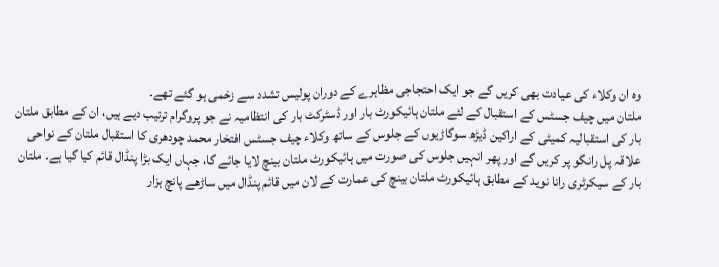وہ ان وکلاء کی عیادت بھی کریں گے جو ایک احتجاجی مظاہرے کے دوران پولیس تشدد سے زخمی ہو گئے تھے۔
ملتان میں چیف جسٹس کے استقبال کے لئے ملتان ہائیکورٹ بار اور ڈسٹرکٹ بار کی انتظامیہ نے جو پروگرام ترتیب دیے ہیں، ان کے مطابق ملتان بار کی استقبالیہ کمیٹی کے اراکین ڈیڑھ سوگاڑیوں کے جلوس کے ساتھ وکلاء چیف جسٹس افتخار محمد چودھری کا استقبال ملتان کے نواحی علاقہ پل رانگو پر کریں گے اور پھر انہیں جلوس کی صورت میں ہائیکورٹ ملتان بینچ لایا جائے گا، جہاں ایک بڑا پنڈال قائم کیا گیا ہے۔ ملتان بار کے سیکرٹری رانا نوید کے مطابق ہائیکورٹ ملتان بینچ کی عمارت کے لان میں قائم پنڈال میں ساڑھے پانچ ہزار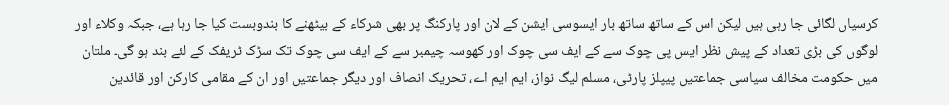کرسیاں لگائی جا رہی ہیں لیکن اس کے ساتھ ساتھ بار ایسوسی ایشن کے لان اور پارکنگ پر بھی شرکاء کے بیٹھنے کا بندوبست کیا جا رہا ہے، جبکہ وکلاء اور لوگوں کی بڑی تعداد کے پیش نظر ایس پی چوک سے کے ایف سی چوک اور کھوسہ چیمبر سے کے ایف سی چوک تک سڑک ٹریفک کے لئے بند ہو گی۔ ملتان میں حکومت مخالف سیاسی جماعتیں پیپلز پارٹی، مسلم لیگ نواز، ایم ایم اے، تحریک انصاف اور دیگر جماعتیں اور ان کے مقامی کارکن اور قائدین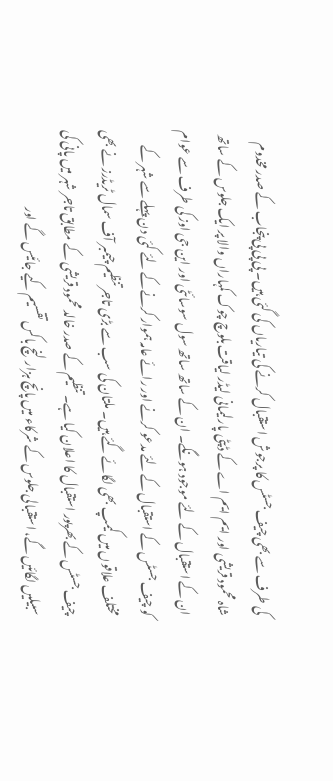کی طرف سے بھی چیف جسٹس کا پرجوش استقبال کرنے کی تیاریاں کی گئی ہیں۔ پی پی پی پنجاب کے صدر مخدوم شاہ محمود قریشی اور ایم ایم اے کے ڈپٹی پارلیمانی لیڈر لیاقت بلوچ چوک کمہاراں والا پر ایک جلوس کے ساتھ ان کے استقبال کے لئے موجود ہونگے۔ ان کے ساتھ ساتھ سول سوسائٹی اور این جی اوز کی طرف سے عوام کو چیف جسٹس کے استقبال کے لئے مدعو کرنے اور رائے عامہ ہموار کرنےکے لئے کئی دن پہلے سے شہر کے مختلف علاقوں میں کیمپ بھی لگائے گئے ہیں۔ ملتان کی سب سے بڑی تاجر تنظیم چیمبر آف سمال ٹریڈرز نے بھی چیف جسٹس کے بھرپور استقبال کا اعلان کیا ہے۔ تنظیم کے صدر خالد محمود قریشی کے مطابق تاجر شہر میں پانی کی سبیلیں لگائیں گے، استقبالی جلوس کے شرکاء میں پانچ ہزار لنچ باکس تقسیم کیے جائیس گے اور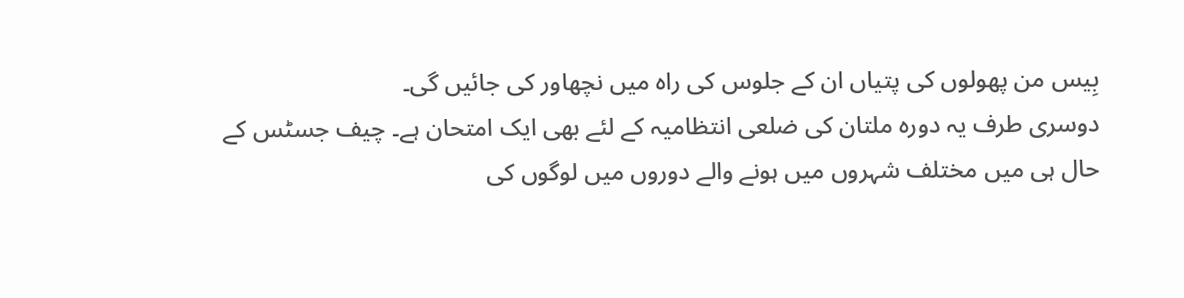بِیس من پھولوں کی پتیاں ان کے جلوس کی راہ میں نچھاور کی جائیں گی۔
دوسری طرف یہ دورہ ملتان کی ضلعی انتظامیہ کے لئے بھی ایک امتحان ہے۔ چیف جسٹس کے حال ہی میں مختلف شہروں میں ہونے والے دوروں میں لوگوں کی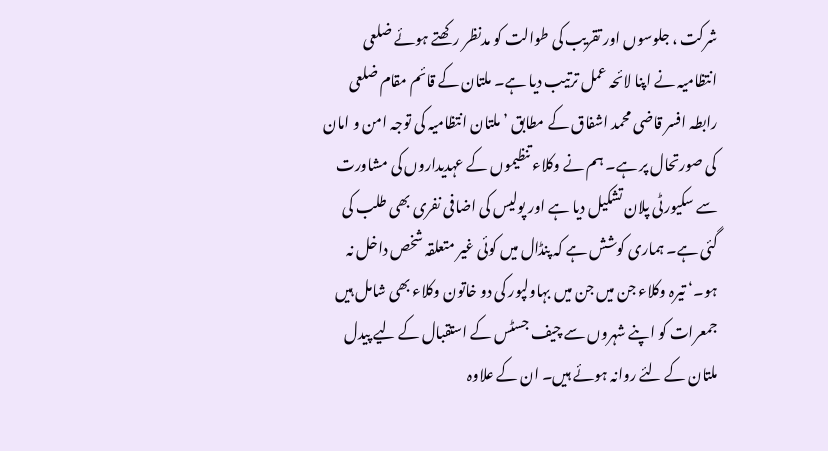شرکت ، جلوسوں اور تقریب کی طوالت کو مدنظر رکھتے ہوئے ضلعی انتظامیہ نے اپنا لائحہ عمل ترتیب دیا ہے۔ ملتان کے قائم مقام ضلعی رابطہ افسر قاضی محمد اشفاق کے مطابق ’ملتان انتظامیہ کی توجہ امن و امان کی صورتحال پر ہے۔ ہم نے وکلاء تنظیموں کے عہدیداروں کی مشاورت سے سکیورٹی پلان تشکیل دیا ہے اور پولیس کی اضافی نفری بھی طلب کی گئی ہے۔ ہماری کوشش ہے کہ پنڈال میں کوئی غیر متعلقہ شخص داخل نہ ہو۔‘ تیرہ وکلاء جن میں جن میں بہاولپور کی دو خاتون وکلاء بھی شامل ہیں جمعرات کو اپنے شہروں سے چیف جسٹس کے استقبال کے لیے پیدل ملتان کے لئے روانہ ہوئے ہیں۔ ان کے علاوہ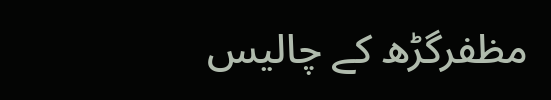مظفرگڑھ کے چالیس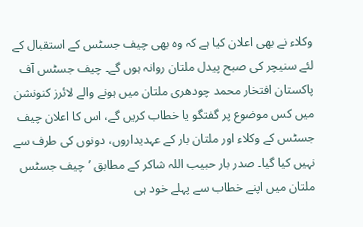وکلاء نے بھی اعلان کیا ہے کہ وہ بھی چیف جسٹس کے استقبال کے لئے سنیچر کی صبح پیدل ملتان روانہ ہوں گے۔ چیف جسٹس آف پاکستان افتخار محمد چودھری ملتان میں ہونے والے لائرز کنونشن میں کس موضوع پر گفتگو یا خطاب کریں گے، اس کا اعلان چیف جسٹس کے وکلاء اور ملتان بار کے عہدیداروں، دونوں کی طرف سے نہیں کیا گیا۔ صدر بار حبیب اللہ شاکر کے مطابق ’چیف جسٹس ملتان میں اپنے خطاب سے پہلے خود ہی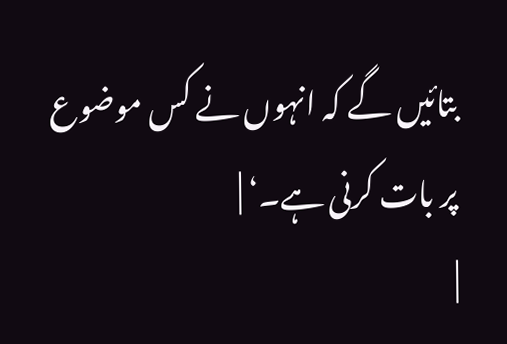بتائیں گے کہ انہوں نے کس موضوع پر بات کرنی ہے۔‘ |
|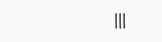|||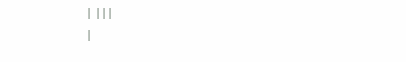| |||
|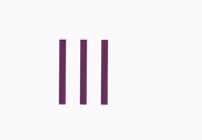|||